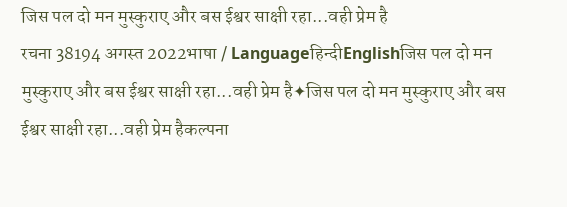जिस पल दो मन मुस्कुराए और बस ईश्वर साक्षी रहा...वही प्रेम है
रचना 38194 अगस्त 2022भाषा / Languageहिन्दीEnglishजिस पल दो मन मुस्कुराए और बस ईश्वर साक्षी रहा...वही प्रेम है✦जिस पल दो मन मुस्कुराए और बस ईश्वर साक्षी रहा...वही प्रेम हैकल्पना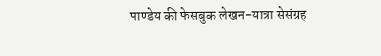पाण्डेय की फेसबुक लेखन-यात्रा सेसंग्रह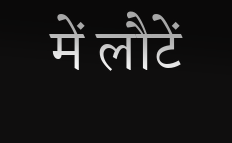में लौटें